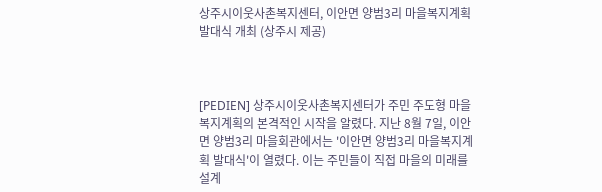상주시이웃사촌복지센터, 이안면 양범3리 마을복지계획 발대식 개최 (상주시 제공)



[PEDIEN] 상주시이웃사촌복지센터가 주민 주도형 마을복지계획의 본격적인 시작을 알렸다. 지난 8월 7일, 이안면 양범3리 마을회관에서는 '이안면 양범3리 마을복지계획 발대식'이 열렸다. 이는 주민들이 직접 마을의 미래를 설계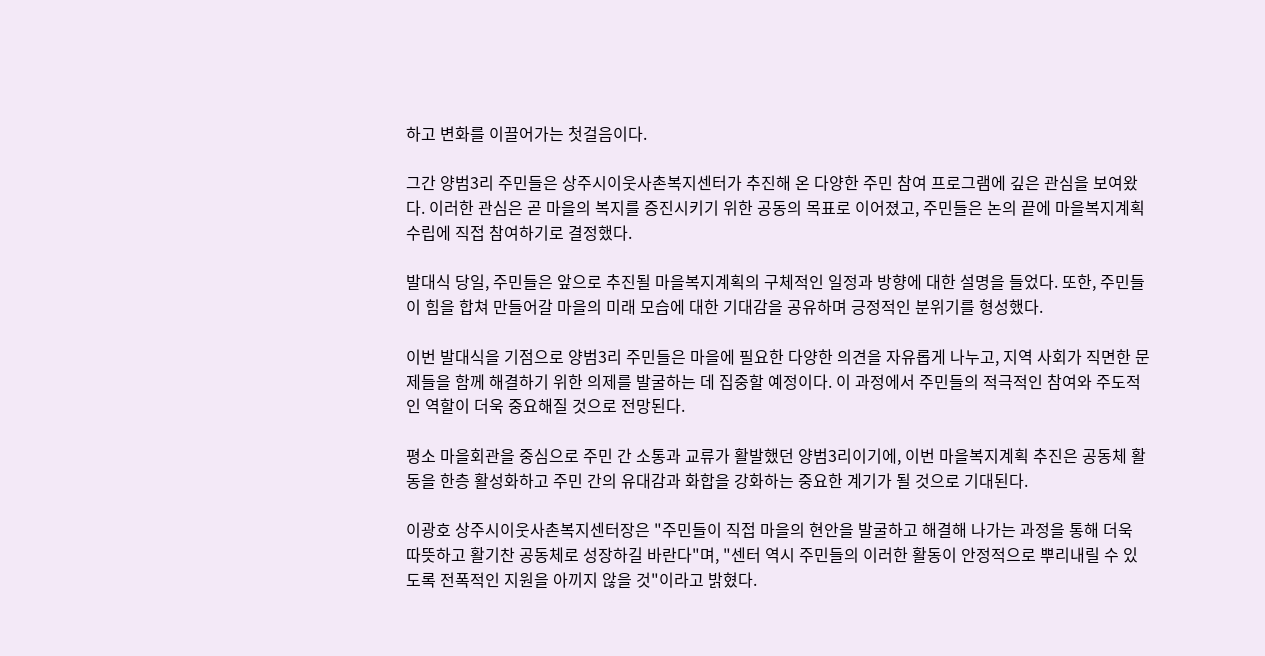하고 변화를 이끌어가는 첫걸음이다.

그간 양범3리 주민들은 상주시이웃사촌복지센터가 추진해 온 다양한 주민 참여 프로그램에 깊은 관심을 보여왔다. 이러한 관심은 곧 마을의 복지를 증진시키기 위한 공동의 목표로 이어졌고, 주민들은 논의 끝에 마을복지계획 수립에 직접 참여하기로 결정했다.

발대식 당일, 주민들은 앞으로 추진될 마을복지계획의 구체적인 일정과 방향에 대한 설명을 들었다. 또한, 주민들이 힘을 합쳐 만들어갈 마을의 미래 모습에 대한 기대감을 공유하며 긍정적인 분위기를 형성했다.

이번 발대식을 기점으로 양범3리 주민들은 마을에 필요한 다양한 의견을 자유롭게 나누고, 지역 사회가 직면한 문제들을 함께 해결하기 위한 의제를 발굴하는 데 집중할 예정이다. 이 과정에서 주민들의 적극적인 참여와 주도적인 역할이 더욱 중요해질 것으로 전망된다.

평소 마을회관을 중심으로 주민 간 소통과 교류가 활발했던 양범3리이기에, 이번 마을복지계획 추진은 공동체 활동을 한층 활성화하고 주민 간의 유대감과 화합을 강화하는 중요한 계기가 될 것으로 기대된다.

이광호 상주시이웃사촌복지센터장은 "주민들이 직접 마을의 현안을 발굴하고 해결해 나가는 과정을 통해 더욱 따뜻하고 활기찬 공동체로 성장하길 바란다"며, "센터 역시 주민들의 이러한 활동이 안정적으로 뿌리내릴 수 있도록 전폭적인 지원을 아끼지 않을 것"이라고 밝혔다.